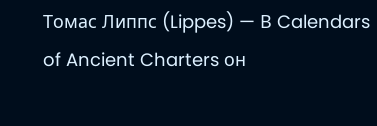Томас Липпс (Lippes) — В Calendars of Ancient Charters он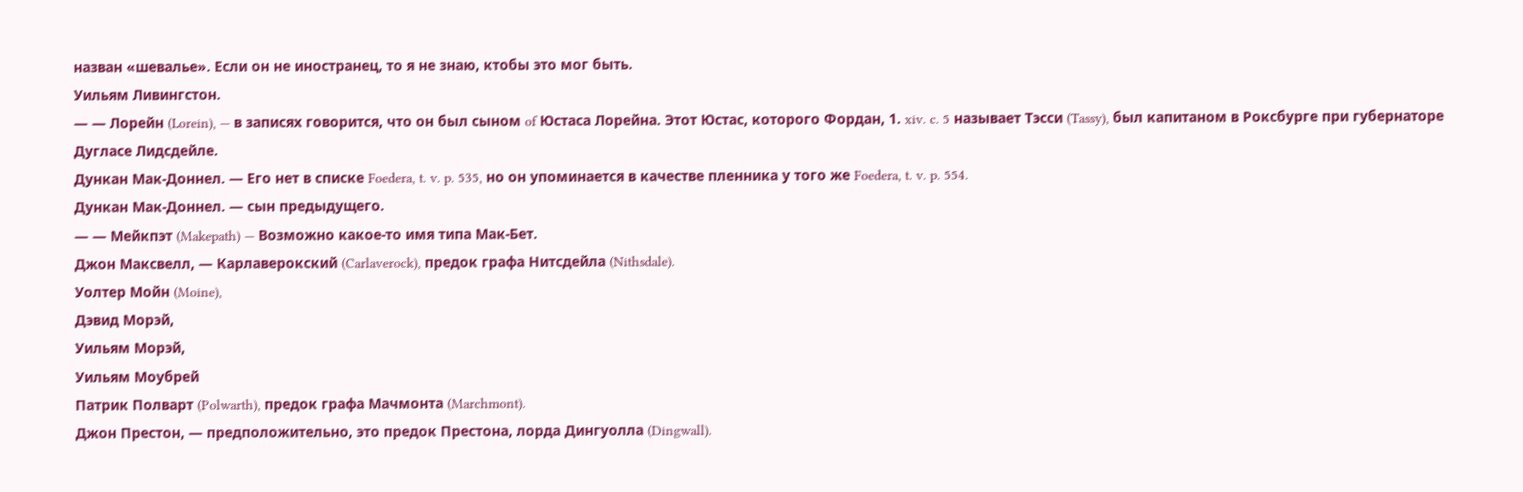назван «шевалье». Если он не иностранец, то я не знаю, ктобы это мог быть.
Уильям Ливингстон.
— — Лорейн (Lorein), — в записях говорится, что он был сыном of Юстаса Лорейна. Этот Юстас, которого Фордан, 1. xiv. c. 5 называет Тэсси (Tassy), был капитаном в Роксбурге при губернаторе Дугласе Лидсдейле.
Дункан Мак-Доннел. — Его нет в списке Foedera, t. v. p. 535, но он упоминается в качестве пленника у того же Foedera, t. v. p. 554.
Дункан Мак-Доннел. — сын предыдущего.
— — Мейкпэт (Makepath) — Возможно какое-то имя типа Мак-Бет.
Джон Максвелл, — Карлаверокский (Carlaverock), предок графа Нитсдейла (Nithsdale).
Уолтер Мойн (Moine),
Дэвид Морэй,
Уильям Морэй,
Уильям Моубрей
Патрик Полварт (Polwarth), предок графа Мачмонта (Marchmont).
Джон Престон, — предположительно, это предок Престона, лорда Дингуолла (Dingwall).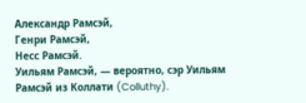Александр Рамсэй,
Генри Рамсэй,
Несс Рамсэй.
Уильям Рамсэй, — вероятно, сэр Уильям Рамсэй из Коллати (Colluthy).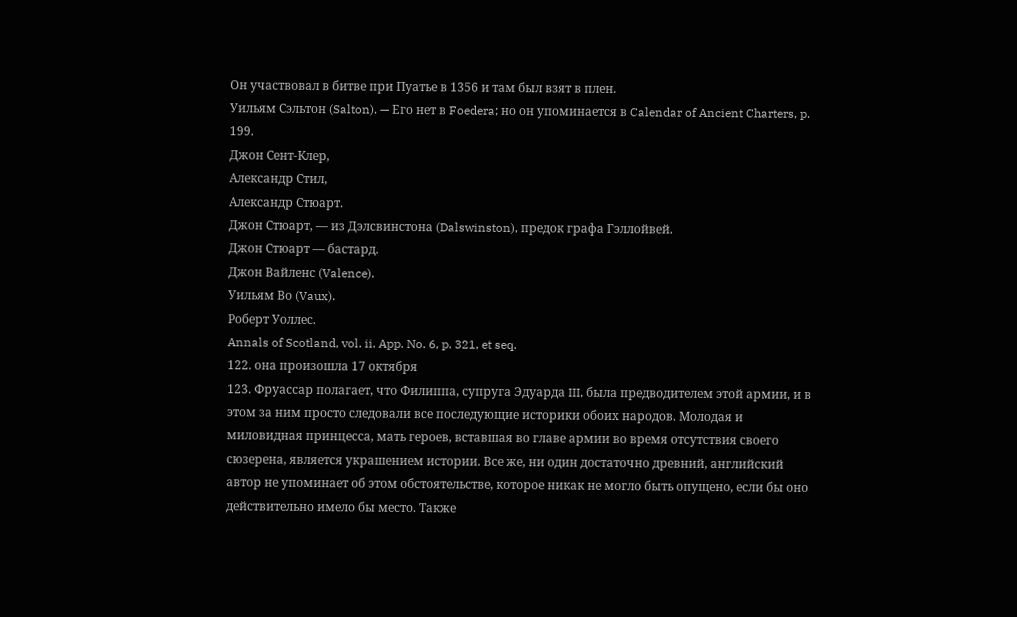Он участвовал в битве при Пуатье в 1356 и там был взят в плен.
Уильям Сэльтон (Salton). — Его нет в Foedera; но он упоминается в Calendar of Ancient Charters, p. 199.
Джон Сент-Клер,
Александр Стил,
Александр Стюарт.
Джон Стюарт, — из Дэлсвинстона (Dalswinston), предок графа Гэллойвей.
Джон Стюарт — бастард.
Джон Вайленс (Valence).
Уильям Во (Vaux).
Роберт Уоллес.
Annals of Scotland, vol. ii. App. No. 6, p. 321, et seq.
122. она произошла 17 октября
123. Фруассар полагает, что Филиппа, супруга Эдуарда III, была предводителем этой армии, и в этом за ним просто следовали все последующие историки обоих народов. Молодая и миловидная принцесса, мать героев, вставшая во главе армии во время отсутствия своего сюзерена, является украшением истории. Все же, ни один достаточно древний, английский автор не упоминает об этом обстоятельстве, которое никак не могло быть опущено, если бы оно действительно имело бы место. Также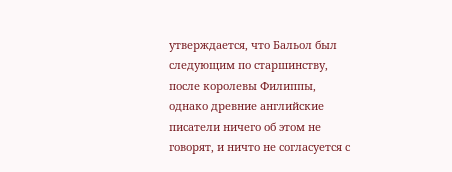утверждается, что Бальол был следующим по старшинству, после королевы Филиппы, однако древние английские писатели ничего об этом не говорят, и ничто не согласуется с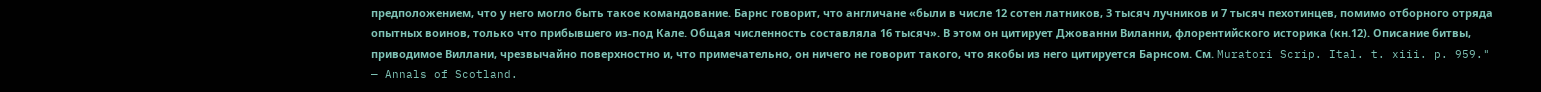предположением, что у него могло быть такое командование. Барнс говорит, что англичане «были в числе 12 сотен латников, 3 тысяч лучников и 7 тысяч пехотинцев, помимо отборного отряда опытных воинов, только что прибывшего из-под Кале. Общая численность составляла 16 тысяч». В этом он цитирует Джованни Виланни, флорентийского историка (кн.12). Описание битвы, приводимое Виллани, чрезвычайно поверхностно и, что примечательно, он ничего не говорит такого, что якобы из него цитируется Барнсом. См. Muratori Scrip. Ital. t. xiii. p. 959." — Annals of Scotland.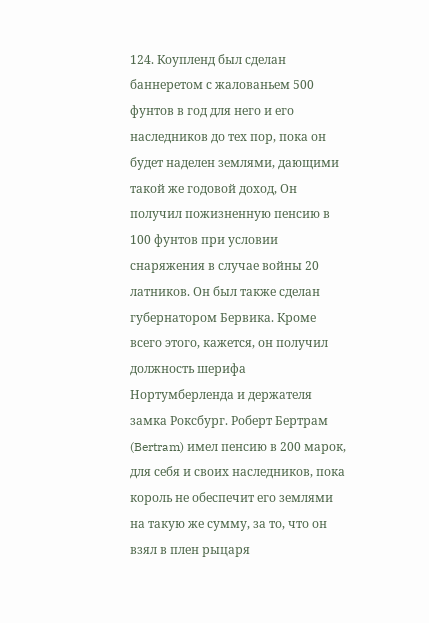124. Коупленд был сделан баннеретом с жалованьем 500 фунтов в год для него и его наследников до тех пор, пока он будет наделен землями, дающими такой же годовой доход, Он получил пожизненную пенсию в 100 фунтов при условии снаряжения в случае войны 20 латников. Он был также сделан губернатором Бервика. Кроме всего этого, кажется, он получил должность шерифа Нортумберленда и держателя замка Роксбург. Роберт Бертрам (Bertram) имел пенсию в 200 марок, для себя и своих наследников, пока король не обеспечит его землями на такую же сумму, за то, что он взял в плен рыцаря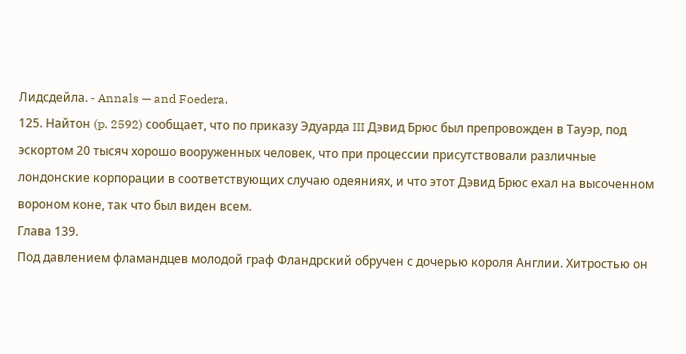Лидсдейла. - Annals — and Foedera.
125. Найтон (p. 2592) сообщает, что по приказу Эдуарда III Дэвид Брюс был препровожден в Тауэр, под эскортом 20 тысяч хорошо вооруженных человек, что при процессии присутствовали различные лондонские корпорации в соответствующих случаю одеяниях, и что этот Дэвид Брюс ехал на высоченном вороном коне, так что был виден всем.
Глава 139.
Под давлением фламандцев молодой граф Фландрский обручен с дочерью короля Англии. Хитростью он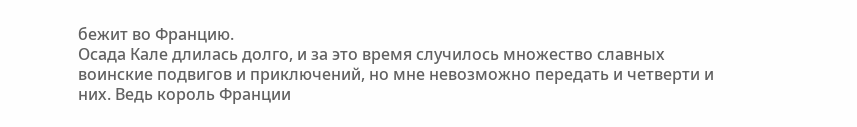бежит во Францию.
Осада Кале длилась долго, и за это время случилось множество славных воинские подвигов и приключений, но мне невозможно передать и четверти и них. Ведь король Франции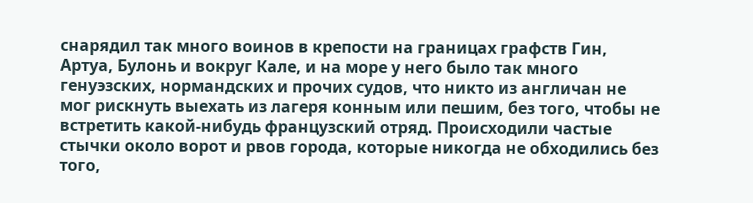снарядил так много воинов в крепости на границах графств Гин, Артуа, Булонь и вокруг Кале, и на море у него было так много генуэзских, нормандских и прочих судов, что никто из англичан не мог рискнуть выехать из лагеря конным или пешим, без того, чтобы не встретить какой-нибудь французский отряд. Происходили частые стычки около ворот и рвов города, которые никогда не обходились без того,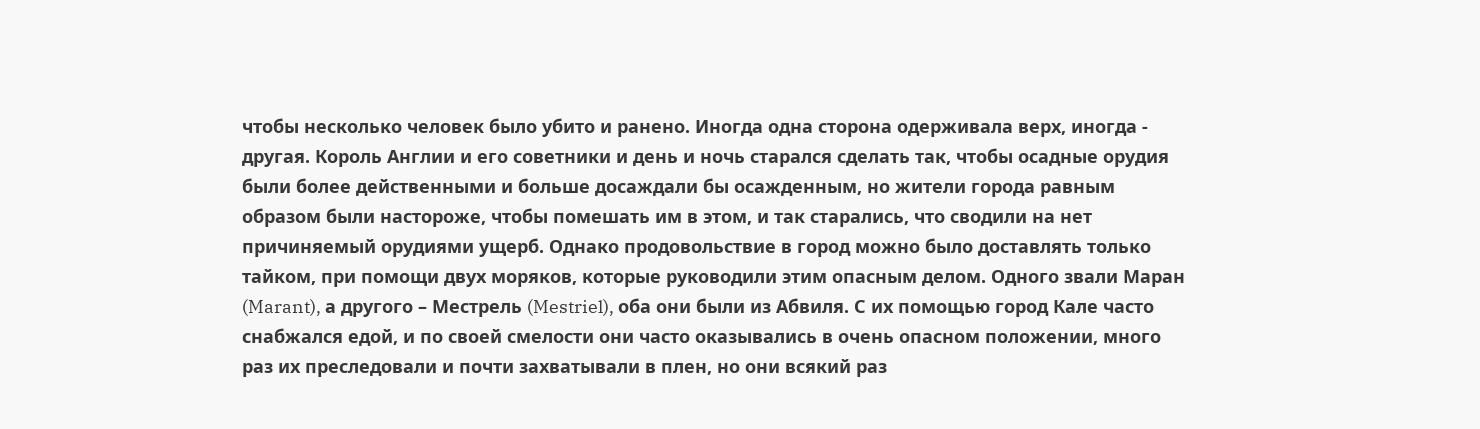чтобы несколько человек было убито и ранено. Иногда одна сторона одерживала верх, иногда - другая. Король Англии и его советники и день и ночь старался сделать так, чтобы осадные орудия были более действенными и больше досаждали бы осажденным, но жители города равным образом были настороже, чтобы помешать им в этом, и так старались, что сводили на нет причиняемый орудиями ущерб. Однако продовольствие в город можно было доставлять только тайком, при помощи двух моряков, которые руководили этим опасным делом. Одного звали Маран (Marant), а другого – Местрель (Mestriel), оба они были из Абвиля. С их помощью город Кале часто снабжался едой, и по своей смелости они часто оказывались в очень опасном положении, много раз их преследовали и почти захватывали в плен, но они всякий раз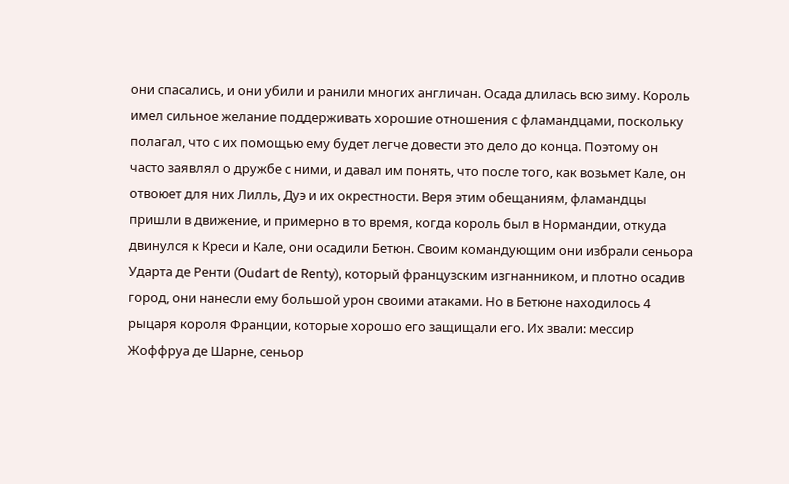они спасались, и они убили и ранили многих англичан. Осада длилась всю зиму. Король имел сильное желание поддерживать хорошие отношения с фламандцами, поскольку полагал, что с их помощью ему будет легче довести это дело до конца. Поэтому он часто заявлял о дружбе с ними, и давал им понять, что после того, как возьмет Кале, он отвоюет для них Лилль, Дуэ и их окрестности. Веря этим обещаниям, фламандцы пришли в движение, и примерно в то время, когда король был в Нормандии, откуда двинулся к Креси и Кале, они осадили Бетюн. Своим командующим они избрали сеньора Ударта де Ренти (Oudart de Renty), который французским изгнанником, и плотно осадив город, они нанесли ему большой урон своими атаками. Но в Бетюне находилось 4 рыцаря короля Франции, которые хорошо его защищали его. Их звали: мессир Жоффруа де Шарне, сеньор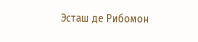Эсташ де Рибомон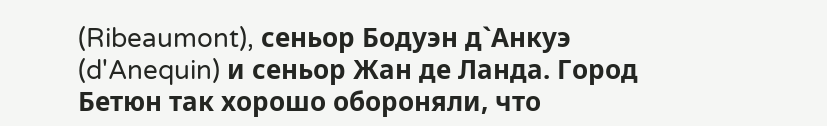(Ribeaumont), сеньор Бодуэн д`Анкуэ (d'Anequin) и сеньор Жан де Ланда. Город Бетюн так хорошо обороняли, что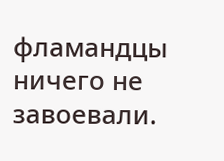фламандцы ничего не завоевали.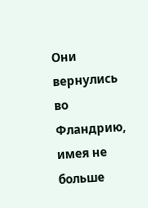Они вернулись во Фландрию, имея не больше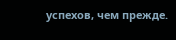успехов, чем прежде.